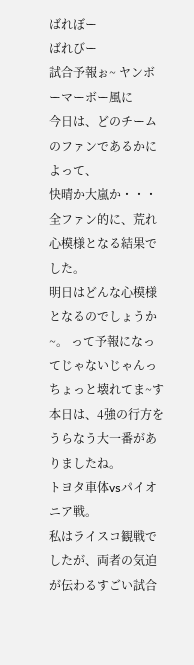ばれぼー
ばれびー
試合予報ぉ~ ヤンボーマーボー風に
今日は、どのチームのファンであるかによって、
快晴か大嵐か・・・全ファン的に、荒れ心模様となる結果でした。
明日はどんな心模様となるのでしょうか~。 って予報になってじゃないじゃんっ
ちょっと壊れてま~す
本日は、4強の行方をうらなう大一番がありましたね。
トヨタ車体vsパイオニア戦。
私はライスコ観戦でしたが、両者の気迫が伝わるすごい試合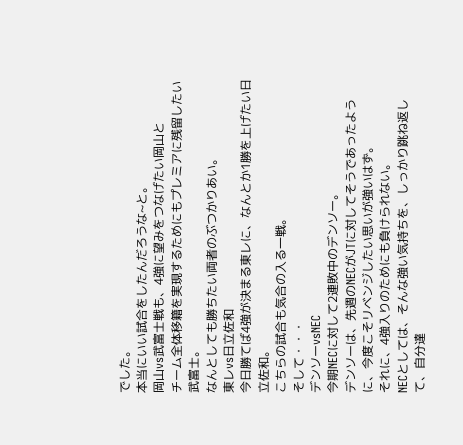でした。
本当にいい試合をしたんだろうな~と。
岡山vs武富士戦も、4強に望みをつなげたい岡山と
チーム全体移籍を実現するためにもプレミアに残留したい武富士。
なんとしても勝ちたい両者のぶつかりあい。
東レvs日立佐和
今日勝てば4強が決まる東レに、なんとか1勝を上げたい日立佐和。
こちらの試合も気合の入る一戦。
そして・・・
デンソーvsNEC
今期NECに対して2連敗中のデンソー。
デンソーは、先週のNECがJTに対してそうであったように、今度こそリベンジしたい思いが強いはず。
それに、4強入りのためにも負けられない。
NECとしては、そんな強い気持ちを、しっかり跳ね返して、自分達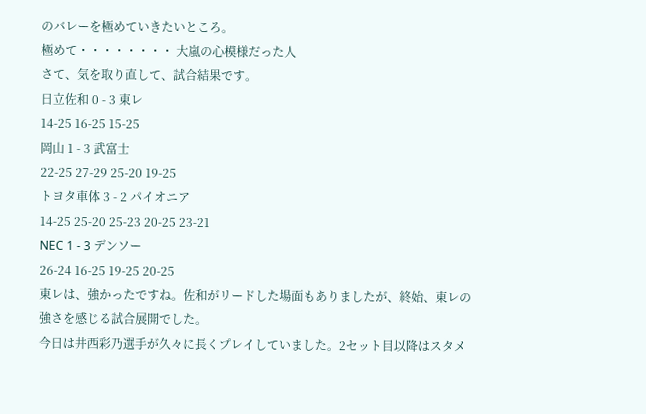のバレーを極めていきたいところ。
極めて・・・・・・・・ 大嵐の心模様だった人
さて、気を取り直して、試合結果です。
日立佐和 0 - 3 東レ
14-25 16-25 15-25
岡山 1 - 3 武富士
22-25 27-29 25-20 19-25
トヨタ車体 3 - 2 パイオニア
14-25 25-20 25-23 20-25 23-21
NEC 1 - 3 デンソー
26-24 16-25 19-25 20-25
東レは、強かったですね。佐和がリードした場面もありましたが、終始、東レの強さを感じる試合展開でした。
今日は井西彩乃選手が久々に長くプレイしていました。2セット目以降はスタメ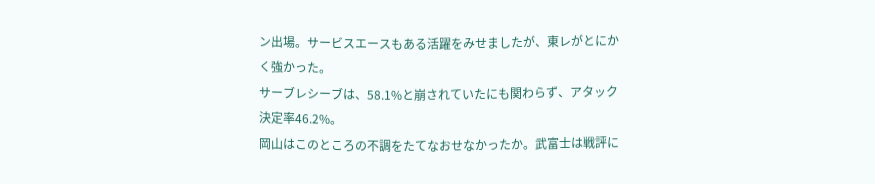ン出場。サービスエースもある活躍をみせましたが、東レがとにかく強かった。
サーブレシーブは、58.1%と崩されていたにも関わらず、アタック決定率46.2%。
岡山はこのところの不調をたてなおせなかったか。武富士は戦評に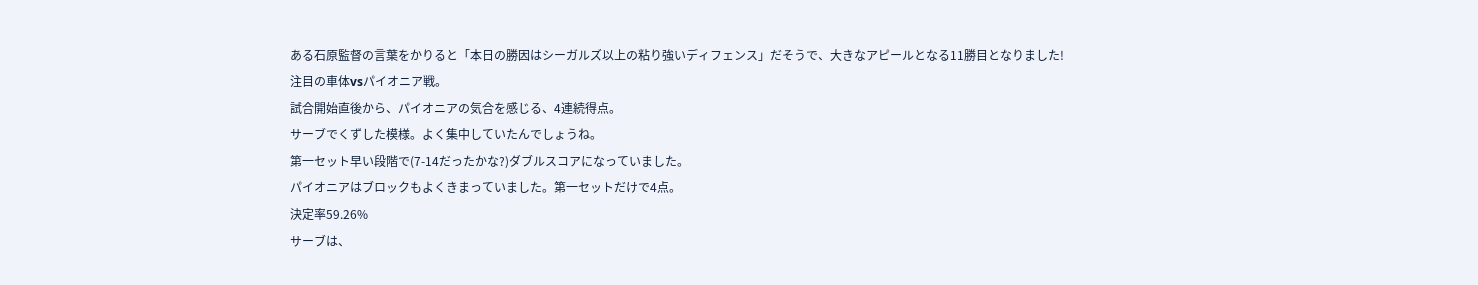ある石原監督の言葉をかりると「本日の勝因はシーガルズ以上の粘り強いディフェンス」だそうで、大きなアピールとなる11勝目となりました!
注目の車体vsパイオニア戦。
試合開始直後から、パイオニアの気合を感じる、4連続得点。
サーブでくずした模様。よく集中していたんでしょうね。
第一セット早い段階で(7-14だったかな?)ダブルスコアになっていました。
パイオニアはブロックもよくきまっていました。第一セットだけで4点。
決定率59.26%
サーブは、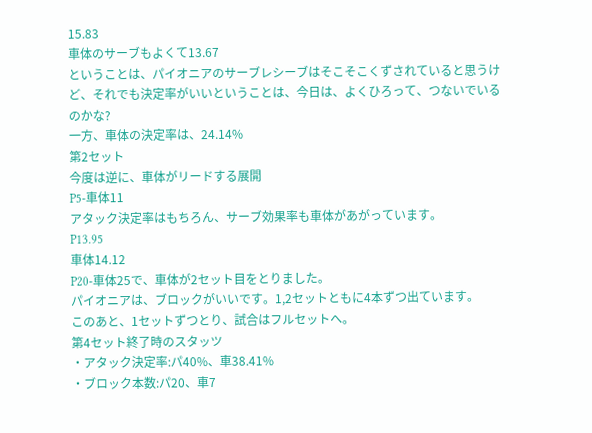15.83
車体のサーブもよくて13.67
ということは、パイオニアのサーブレシーブはそこそこくずされていると思うけど、それでも決定率がいいということは、今日は、よくひろって、つないでいるのかな?
一方、車体の決定率は、24.14%
第2セット
今度は逆に、車体がリードする展開
P5-車体11
アタック決定率はもちろん、サーブ効果率も車体があがっています。
P13.95
車体14.12
P20-車体25で、車体が2セット目をとりました。
パイオニアは、ブロックがいいです。1,2セットともに4本ずつ出ています。
このあと、1セットずつとり、試合はフルセットへ。
第4セット終了時のスタッツ
・アタック決定率:パ40%、車38.41%
・ブロック本数:パ20、車7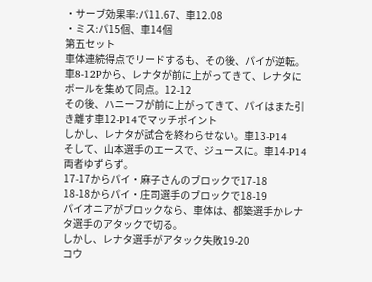・サーブ効果率:パ11.67、車12.08
・ミス:パ15個、車14個
第五セット
車体連続得点でリードするも、その後、パイが逆転。
車8-12Pから、レナタが前に上がってきて、レナタにボールを集めて同点。12-12
その後、ハニーフが前に上がってきて、パイはまた引き離す車12-P14でマッチポイント
しかし、レナタが試合を終わらせない。車13-P14
そして、山本選手のエースで、ジュースに。車14-P14
両者ゆずらず。
17-17からパイ・麻子さんのブロックで17-18
18-18からパイ・庄司選手のブロックで18-19
パイオニアがブロックなら、車体は、都築選手かレナタ選手のアタックで切る。
しかし、レナタ選手がアタック失敗19-20
コウ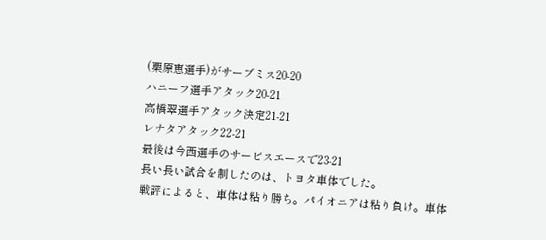(栗原恵選手)がサーブミス20-20
ハニーフ選手アタック20-21
高橋翠選手アタック決定21-21
レナタアタック22-21
最後は今西選手のサービスエースで23-21
長い長い試合を制したのは、トヨタ車体でした。
戦評によると、車体は粘り勝ち。パイオニアは粘り負け。車体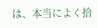は、本当によく拾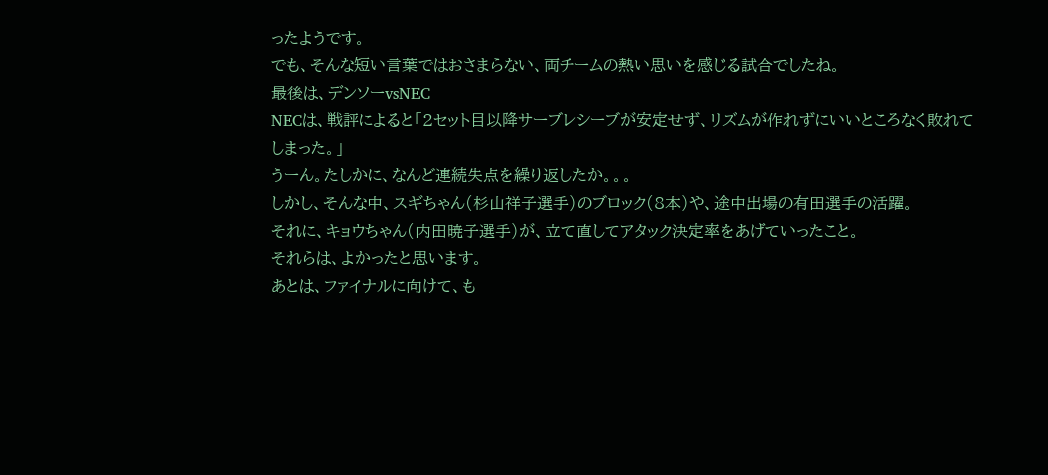ったようです。
でも、そんな短い言葉ではおさまらない、両チームの熱い思いを感じる試合でしたね。
最後は、デンソーvsNEC
NECは、戦評によると「2セット目以降サーブレシーブが安定せず、リズムが作れずにいいところなく敗れてしまった。」
うーん。たしかに、なんど連続失点を繰り返したか。。。
しかし、そんな中、スギちゃん(杉山祥子選手)のブロック(8本)や、途中出場の有田選手の活躍。
それに、キョウちゃん(内田暁子選手)が、立て直してアタック決定率をあげていったこと。
それらは、よかったと思います。
あとは、ファイナルに向けて、も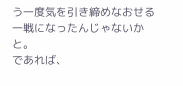う一度気を引き締めなおせる一戦になったんじゃないかと。
であれば、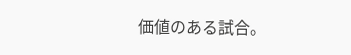価値のある試合。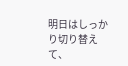明日はしっかり切り替えて、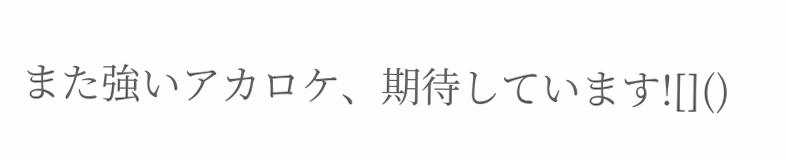また強いアカロケ、期待しています![]()